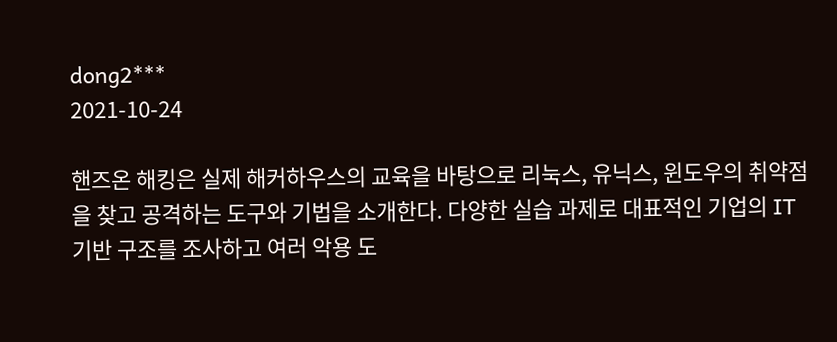dong2***
2021-10-24

핸즈온 해킹은 실제 해커하우스의 교육을 바탕으로 리눅스, 유닉스, 윈도우의 취약점을 찾고 공격하는 도구와 기법을 소개한다. 다양한 실습 과제로 대표적인 기업의 IT 기반 구조를 조사하고 여러 악용 도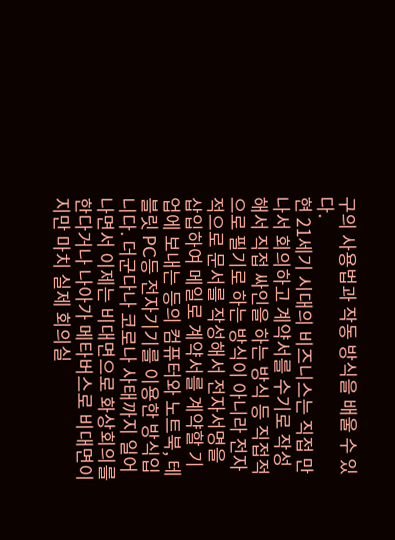구의 사용법과 작동 방식을 배울 수 있다.
현 21세기 시대의 비즈니스는 직접 만나서 회의하고 계약서를 수기로 작성해서 직접 싸인을 하는 방식 등 직접적으로 필기로 하는 방식이 아니라 전자적으로 문서를 작성해서 전자서명을 삽입하여 메일로 계약서를 계약할 기업에 보내는 등의 컴퓨터와 노트북, 테블릿 PC등 전자기기를 이용한 방식입니다. 더군다나 코로나 사태까지 일어나면서 이제는 비대면으로 화상회의를 한다거나 나아가 메타버스로 비대면이지만 마치 실제 회의실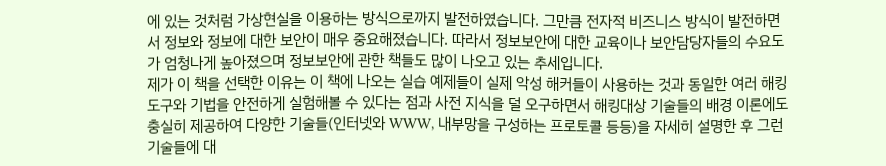에 있는 것처럼 가상현실을 이용하는 방식으로까지 발전하였습니다. 그만큼 전자적 비즈니스 방식이 발전하면서 정보와 정보에 대한 보안이 매우 중요해졌습니다. 따라서 정보보안에 대한 교육이나 보안담당자들의 수요도가 엄청나게 높아졌으며 정보보안에 관한 책들도 많이 나오고 있는 추세입니다.
제가 이 책을 선택한 이유는 이 책에 나오는 실습 예제들이 실제 악성 해커들이 사용하는 것과 동일한 여러 해킹 도구와 기법을 안전하게 실험해볼 수 있다는 점과 사전 지식을 덜 오구하면서 해킹대상 기술들의 배경 이론에도 충실히 제공하여 다양한 기술들(인터넷와 WWW, 내부망을 구성하는 프로토콜 등등)을 자세히 설명한 후 그런 기술들에 대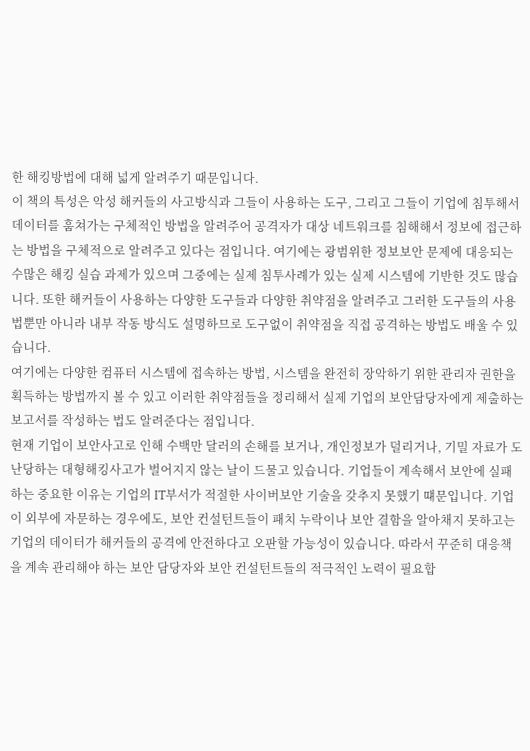한 해킹방법에 대해 넓게 알려주기 때문입니다.
이 책의 특성은 악성 해커들의 사고방식과 그들이 사용하는 도구, 그리고 그들이 기업에 침투해서 데이터를 훔쳐가는 구체적인 방법을 알려주어 공격자가 대상 네트워크를 침해해서 정보에 접근하는 방법을 구체적으로 알려주고 있다는 점입니다. 여기에는 광범위한 정보보안 문제에 대응되는 수많은 해킹 실습 과제가 있으며 그중에는 실제 침투사례가 있는 실제 시스템에 기반한 것도 많습니다. 또한 해커들이 사용하는 다양한 도구들과 다양한 취약점을 알려주고 그러한 도구들의 사용법뿐만 아니라 내부 작동 방식도 설명하므로 도구없이 취약점을 직접 공격하는 방법도 배울 수 있습니다.
여기에는 다양한 컴퓨터 시스템에 접속하는 방법, 시스템을 완전히 장악하기 위한 관리자 권한을 획득하는 방법까지 볼 수 있고 이러한 취약점들을 정리해서 실제 기업의 보안담당자에게 제출하는 보고서를 작성하는 법도 알려준다는 점입니다.
현재 기업이 보안사고로 인해 수백만 달러의 손해를 보거나, 개인정보가 덜리거나, 기밀 자료가 도난당하는 대형해킹사고가 벌어지지 않는 날이 드물고 있습니다. 기업들이 계속해서 보안에 실패하는 중요한 이유는 기업의 IT부서가 적절한 사이버보안 기술을 갖추지 못했기 떄문입니다. 기업이 외부에 자문하는 경우에도, 보안 컨설턴트들이 패치 누락이나 보안 결함을 알아채지 못하고는 기업의 데이터가 해커들의 공격에 안전하다고 오판할 가능성이 있습니다. 따라서 꾸준히 대응책을 계속 관리해야 하는 보안 담당자와 보안 컨설턴트들의 적극적인 노력이 필요합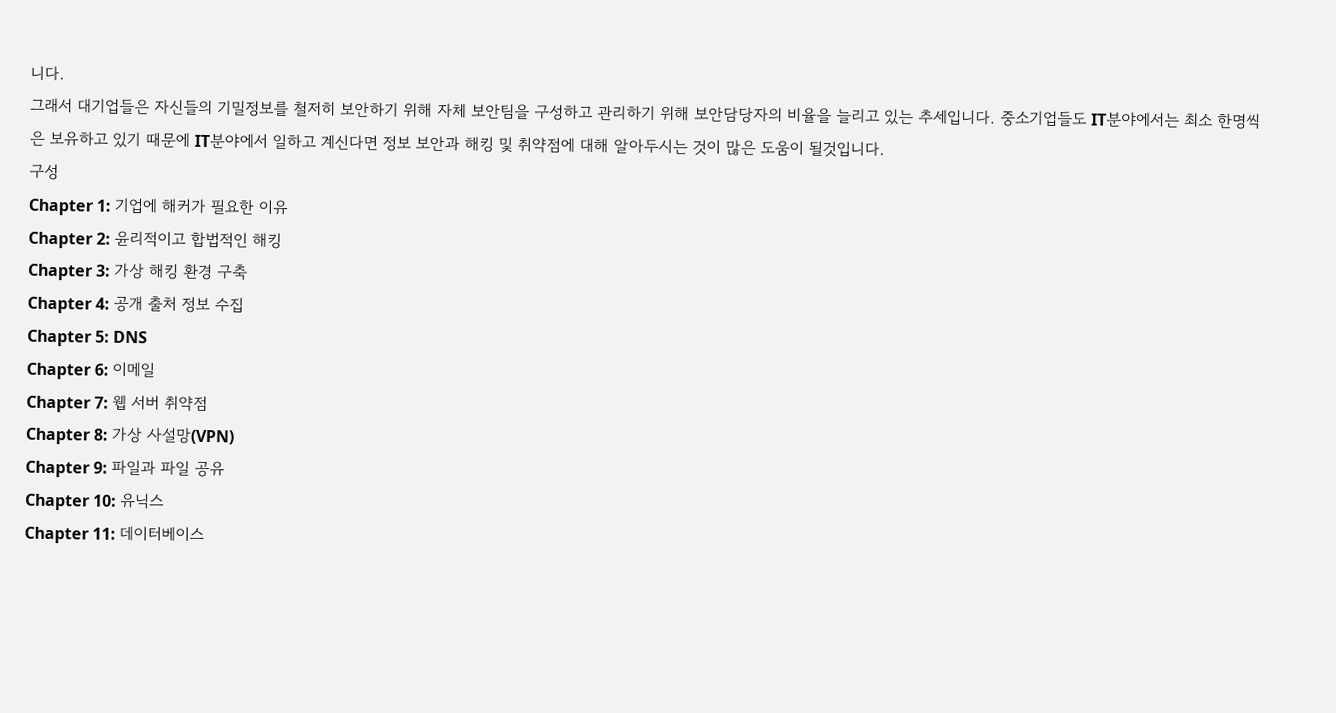니다.
그래서 대기업들은 자신들의 기밀정보를 철저히 보안하기 위해 자체 보안팀을 구성하고 관리하기 위해 보안담당자의 비율을 늘리고 있는 추세입니다. 중소기업들도 IT분야에서는 최소 한명씩은 보유하고 있기 때문에 IT분야에서 일하고 계신다면 정보 보안과 해킹 및 취약점에 대해 알아두시는 것이 많은 도움이 될것입니다.
구성
Chapter 1: 기업에 해커가 필요한 이유
Chapter 2: 윤리적이고 합법적인 해킹
Chapter 3: 가상 해킹 환경 구축
Chapter 4: 공개 출처 정보 수집
Chapter 5: DNS
Chapter 6: 이메일
Chapter 7: 웹 서버 취약점
Chapter 8: 가상 사설망(VPN)
Chapter 9: 파일과 파일 공유
Chapter 10: 유닉스
Chapter 11: 데이터베이스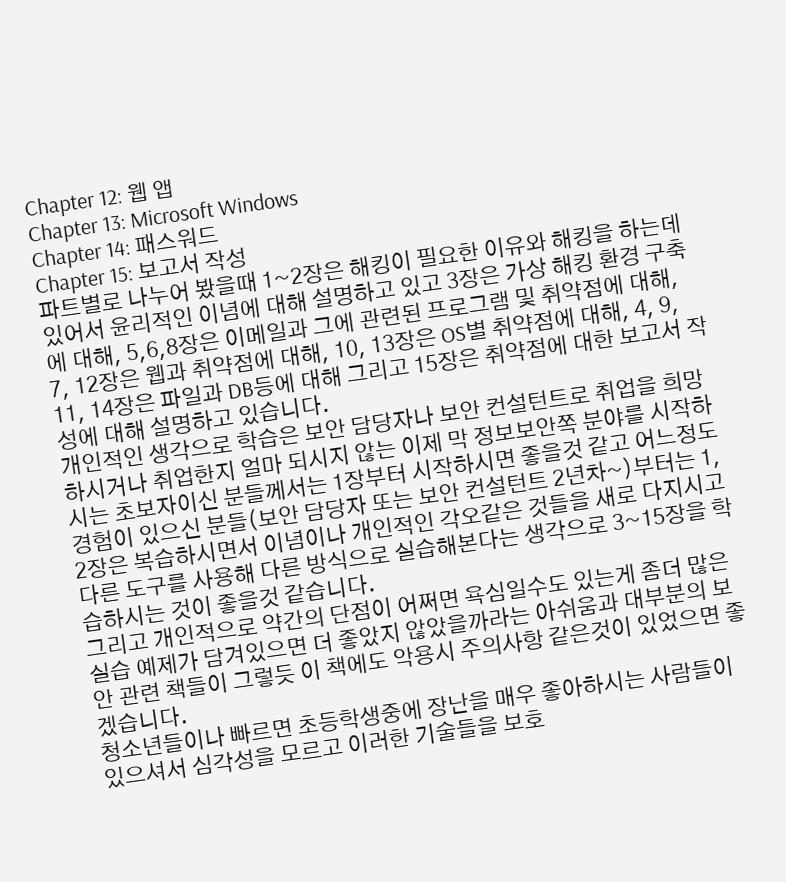Chapter 12: 웹 앱
Chapter 13: Microsoft Windows
Chapter 14: 패스워드
Chapter 15: 보고서 작성
파트별로 나누어 봤을때 1~2장은 해킹이 필요한 이유와 해킹을 하는데 있어서 윤리적인 이념에 대해 설명하고 있고 3장은 가상 해킹 환경 구축에 대해, 5,6,8장은 이메일과 그에 관련된 프로그램 및 취약점에 대해, 7, 12장은 웹과 취약점에 대해, 10, 13장은 OS별 취약점에 대해, 4, 9, 11, 14장은 파일과 DB등에 대해 그리고 15장은 취약점에 대한 보고서 작성에 대해 설명하고 있습니다.
개인적인 생각으로 학습은 보안 담당자나 보안 컨설턴트로 취업을 희망하시거나 취업한지 얼마 되시지 않는 이제 막 정보보안쪽 분야를 시작하시는 초보자이신 분들께서는 1장부터 시작하시면 좋을것 같고 어느정도 경험이 있으신 분들(보안 담당자 또는 보안 컨설턴트 2년차~)부터는 1, 2장은 복습하시면서 이념이나 개인적인 각오같은 것들을 새로 다지시고 다른 도구를 사용해 다른 방식으로 실습해본다는 생각으로 3~15장을 학습하시는 것이 좋을것 같습니다.
그리고 개인적으로 약간의 단점이 어쩌면 욕심일수도 있는게 좀더 많은 실습 예제가 담겨있으면 더 좋았지 않았을까라는 아쉬움과 대부분의 보안 관련 책들이 그렇듯 이 책에도 악용시 주의사항 같은것이 있었으면 좋겠습니다.
청소년들이나 빠르면 초등학생중에 장난을 매우 좋아하시는 사람들이 있으셔서 심각성을 모르고 이러한 기술들을 보호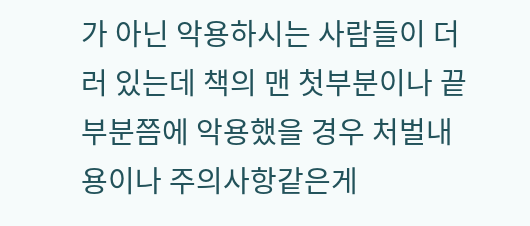가 아닌 악용하시는 사람들이 더러 있는데 책의 맨 첫부분이나 끝부분쯤에 악용했을 경우 처벌내용이나 주의사항같은게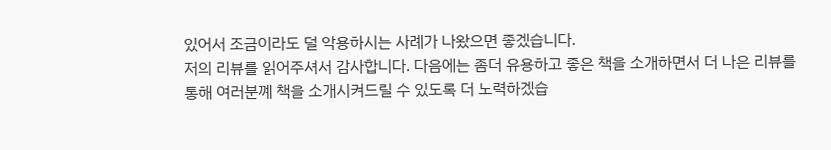있어서 조금이라도 덜 악용하시는 사례가 나왔으면 좋겠습니다.
저의 리뷰를 읽어주셔서 감사합니다. 다음에는 좀더 유용하고 좋은 책을 소개하면서 더 나은 리뷰를 통해 여러분꼐 책을 소개시켜드릴 수 있도록 더 노력하겠습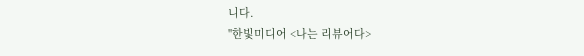니다.
"한빛미디어 <나는 리뷰어다>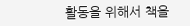활동을 위해서 책을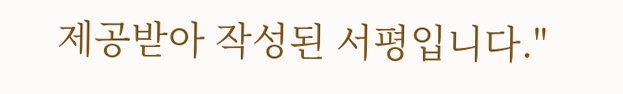제공받아 작성된 서평입니다."